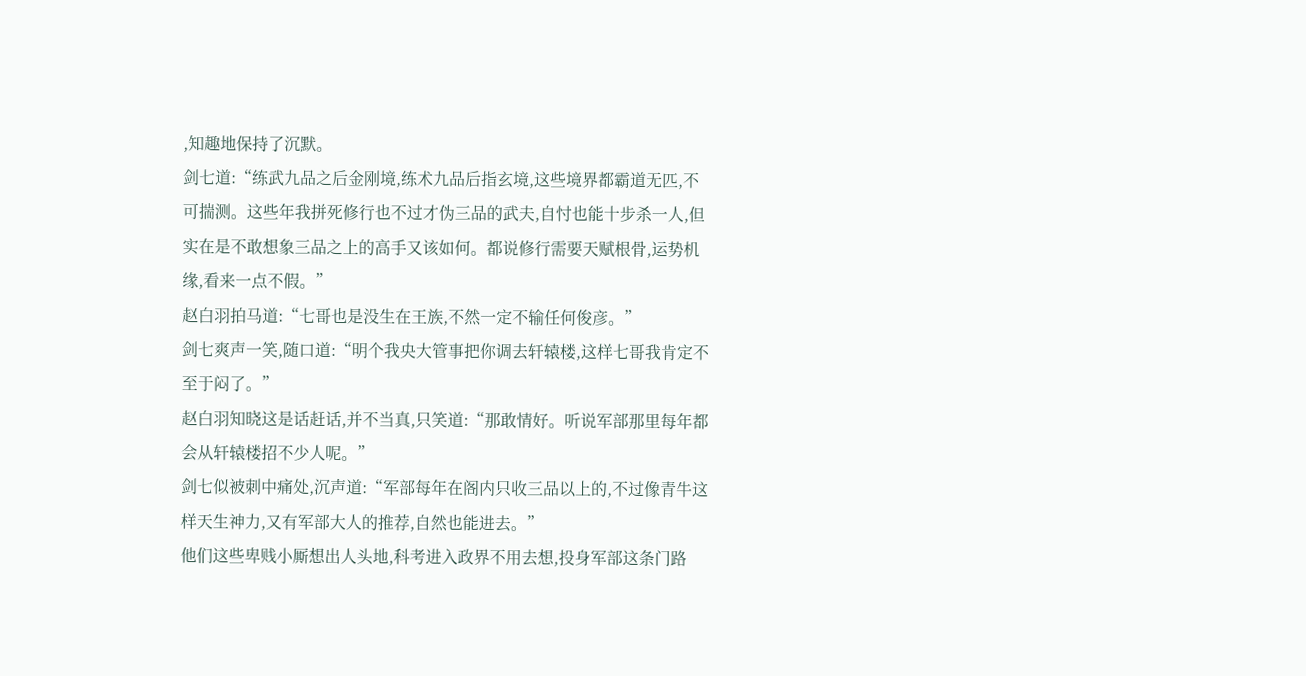,知趣地保持了沉默。
剑七道:“练武九品之后金刚境,练术九品后指玄境,这些境界都霸道无匹,不可揣测。这些年我拼死修行也不过才伪三品的武夫,自忖也能十步杀一人,但实在是不敢想象三品之上的高手又该如何。都说修行需要天赋根骨,运势机缘,看来一点不假。”
赵白羽拍马道:“七哥也是没生在王族,不然一定不输任何俊彦。”
剑七爽声一笑,随口道:“明个我央大管事把你调去轩辕楼,这样七哥我肯定不至于闷了。”
赵白羽知晓这是话赶话,并不当真,只笑道:“那敢情好。听说军部那里每年都会从轩辕楼招不少人呢。”
剑七似被刺中痛处,沉声道:“军部每年在阁内只收三品以上的,不过像青牛这样天生神力,又有军部大人的推荐,自然也能进去。”
他们这些卑贱小厮想出人头地,科考进入政界不用去想,投身军部这条门路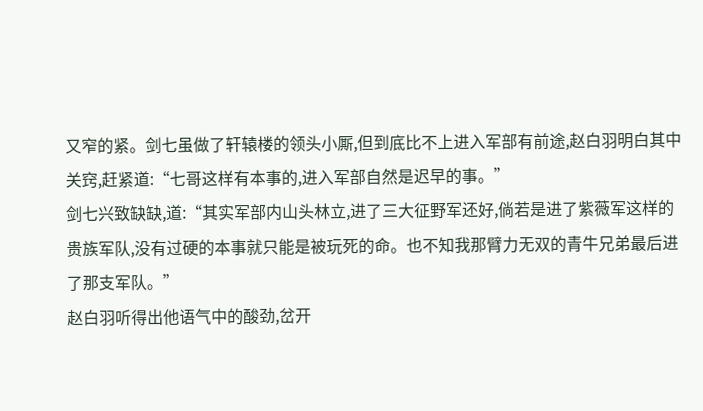又窄的紧。剑七虽做了轩辕楼的领头小厮,但到底比不上进入军部有前途,赵白羽明白其中关窍,赶紧道:“七哥这样有本事的,进入军部自然是迟早的事。”
剑七兴致缺缺,道:“其实军部内山头林立,进了三大征野军还好,倘若是进了紫薇军这样的贵族军队,没有过硬的本事就只能是被玩死的命。也不知我那臂力无双的青牛兄弟最后进了那支军队。”
赵白羽听得出他语气中的酸劲,岔开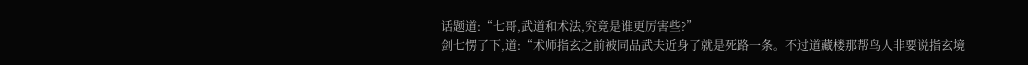话题道:“七哥,武道和术法,究竟是谁更厉害些?”
剑七愣了下,道:“术师指玄之前被同品武夫近身了就是死路一条。不过道藏楼那帮鸟人非要说指玄境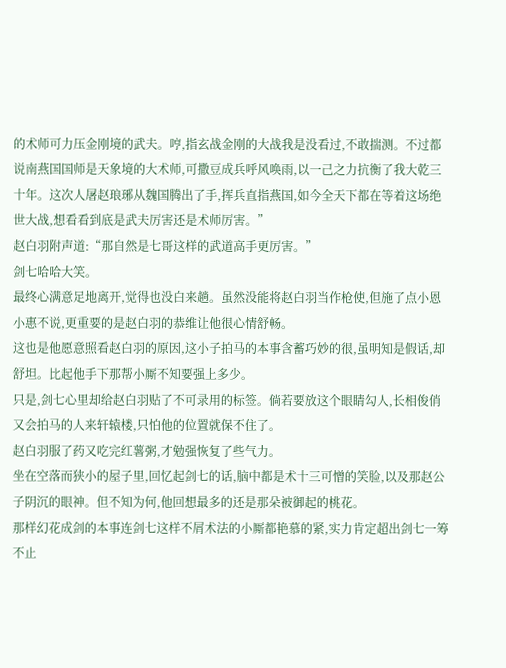的术师可力压金刚境的武夫。哼,指玄战金刚的大战我是没看过,不敢揣测。不过都说南燕国国师是天象境的大术师,可撒豆成兵呼风唤雨,以一己之力抗衡了我大乾三十年。这次人屠赵琅琊从魏国腾出了手,挥兵直指燕国,如今全天下都在等着这场绝世大战,想看看到底是武夫厉害还是术师厉害。”
赵白羽附声道:“那自然是七哥这样的武道高手更厉害。”
剑七哈哈大笑。
最终心满意足地离开,觉得也没白来趟。虽然没能将赵白羽当作枪使,但施了点小恩小惠不说,更重要的是赵白羽的恭维让他很心情舒畅。
这也是他愿意照看赵白羽的原因,这小子拍马的本事含蓄巧妙的很,虽明知是假话,却舒坦。比起他手下那帮小厮不知要强上多少。
只是,剑七心里却给赵白羽贴了不可录用的标签。倘若要放这个眼睛勾人,长相俊俏又会拍马的人来轩辕楼,只怕他的位置就保不住了。
赵白羽服了药又吃完红薯粥,才勉强恢复了些气力。
坐在空落而狭小的屋子里,回忆起剑七的话,脑中都是术十三可憎的笑脸,以及那赵公子阴沉的眼神。但不知为何,他回想最多的还是那朵被御起的桃花。
那样幻花成剑的本事连剑七这样不屑术法的小厮都艳慕的紧,实力肯定超出剑七一筹不止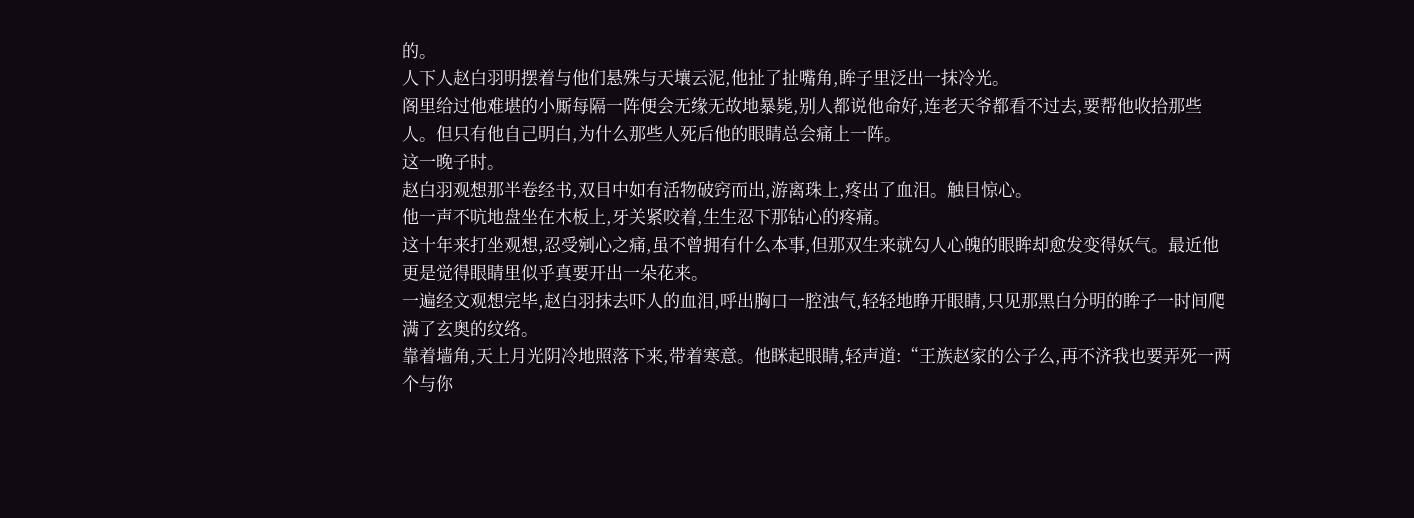的。
人下人赵白羽明摆着与他们悬殊与天壤云泥,他扯了扯嘴角,眸子里泛出一抹冷光。
阁里给过他难堪的小厮每隔一阵便会无缘无故地暴毙,别人都说他命好,连老天爷都看不过去,要帮他收拾那些人。但只有他自己明白,为什么那些人死后他的眼睛总会痛上一阵。
这一晚子时。
赵白羽观想那半卷经书,双目中如有活物破窍而出,游离珠上,疼出了血泪。触目惊心。
他一声不吭地盘坐在木板上,牙关紧咬着,生生忍下那钻心的疼痛。
这十年来打坐观想,忍受剜心之痛,虽不曾拥有什么本事,但那双生来就勾人心魄的眼眸却愈发变得妖气。最近他更是觉得眼睛里似乎真要开出一朵花来。
一遍经文观想完毕,赵白羽抹去吓人的血泪,呼出胸口一腔浊气,轻轻地睁开眼睛,只见那黑白分明的眸子一时间爬满了玄奥的纹络。
靠着墙角,天上月光阴冷地照落下来,带着寒意。他眯起眼睛,轻声道:“王族赵家的公子么,再不济我也要弄死一两个与你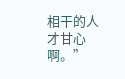相干的人才甘心啊。”